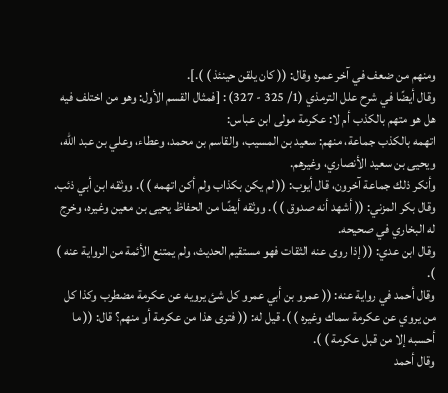ومنهم من ضعف في آخر عمره وقال: (( كان يلقن حينئذ ) ).].
وقال أيضًا في شرح علل الترمذي (1/ 325 - 327) : [فمثال القسم الأول: وهو من اختلف فيه هل هو متهم بالكذب أم لا: عكرمة مولى ابن عباس:
اتهمه بالكذب جماعة، منهم: سعيد بن المسيب، والقاسم بن محمد، وعطاء، وعلي بن عبد الله، ويحيى بن سعيد الأنصاري، وغيرهم.
وأنكر ذلك جماعة آخرون، قال أيوب: (( لم يكن بكذاب ولم أكن اتهمه ) ). ووثقه ابن أبي ذئب. وقال بكر المزني: (( أشهد أنه صدوق ) ). ووثقه أيضًا من الحفاظ يحيى بن معين وغيره، وخرج له البخاري في صحيحه.
وقال ابن عدي: (( إذا روى عنه الثقات فهو مستقيم الحديث، ولم يمتنع الأئمة من الرواية عنه ) ).
وقال أحمد في رواية عنه: (( عمرو بن أبي عمرو كل شئ يرويه عن عكرمة مضطرب وكذا كل من يروي عن عكرمة سماك وغيره ) ). قيل له: (( فترى هذا من عكرمة أو منهم؟ قال: (( ما أحسبه إلا من قبل عكرمة ) ).
وقال أحمد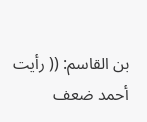بن القاسم: (( رأيت أحمد ضعف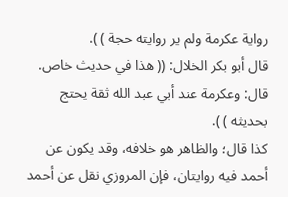رواية عكرمة ولم ير روايته حجة ) ).
قال أبو بكر الخلال: (( هذا في حديث خاص. قال: وعكرمة عند أبي عبد الله ثقة يحتج بحديثه ) ).
كذا قال؛ والظاهر هو خلافه، وقد يكون عن أحمد فيه روايتان، فإن المروزي نقل عن أحمد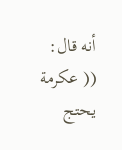أنه قال: (( عكرمة يحتج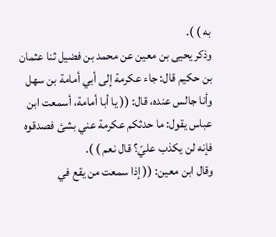به ) ).
وذكر يحيى بن معين عن محمد بن فضيل ثنا عثمان بن حكيم قال: جاء عكرمة إلى أبي أمامة بن سهل وأنا جالس عنده، قال: (( يا أبا أمامة، أسمعت ابن عباس يقول: ما حدثكم عكرمة عني بشئ فصدقوه فإنه لن يكذب عليّ؟ قال نعم ) ).
وقال ابن معين: (( إذا سمعت من يقع في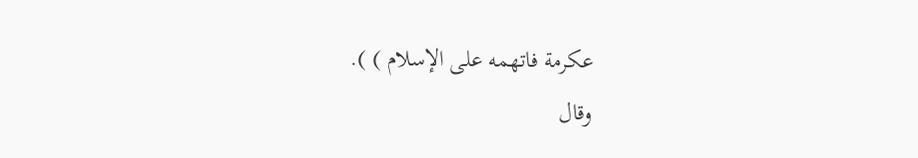عكرمة فاتهمه على الإسلام ) ).
وقال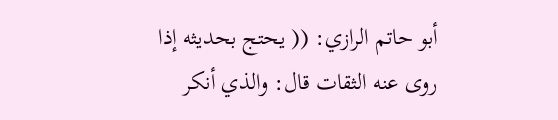أبو حاتم الرازي: (( يحتج بحديثه إذا روى عنه الثقات قال: والذي أنكر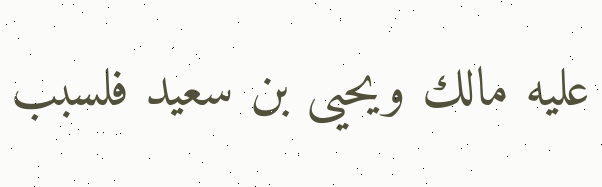عليه مالك ويحيى بن سعيد فلسبب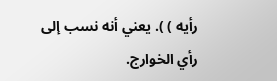رأيه ) ). يعني أنه نسب إلى رأي الخوارج.